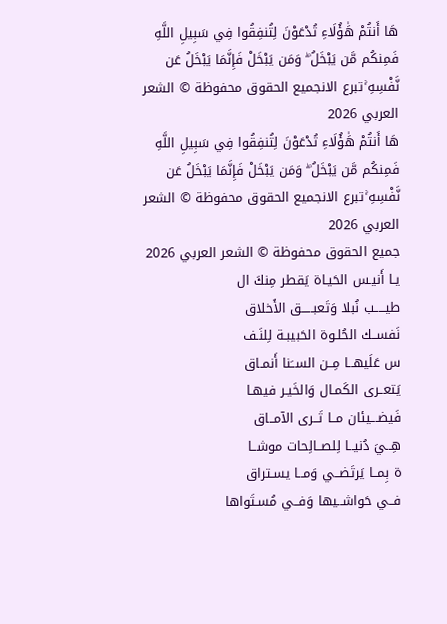هَا أَنتُمْ هَٰؤُلَاءِ تُدْعَوْنَ لِتُنفِقُوا فِي سَبِيلِ اللَّهِ فَمِنكُم مَّن يَبْخَلُ ۖ وَمَن يَبْخَلْ فَإِنَّمَا يَبْخَلُ عَن نَّفْسِهِ ۚتبرع الانجميع الحقوق محفوظة © الشعر العربي 2026
هَا أَنتُمْ هَٰؤُلَاءِ تُدْعَوْنَ لِتُنفِقُوا فِي سَبِيلِ اللَّهِ فَمِنكُم مَّن يَبْخَلُ ۖ وَمَن يَبْخَلْ فَإِنَّمَا يَبْخَلُ عَن نَّفْسِهِ ۚتبرع الانجميع الحقوق محفوظة © الشعر العربي 2026
جميع الحقوق محفوظة © الشعر العربي 2026
يـا أَنيـس الحَيـاة يَقطر مِنكَ ال
طيـــــب نُبلا وَتَعبـــــق الأَخلاق
نَفســك الحُلـوة الحَبيبـة لِلنَـف
س عَلَيهــا مِــن الســَنا أَنمـاق
يَتعــرى الكَمـال وَالخَيـر فيهـا
فَيضـــيئان مــا تَــرى الآمــاق
هِــيَ دُنيــا لِلصــالِحات موشــا
ة بِمــا يَرتَضــي وَمــا يسـتراق
فــي حَواشــيها وَفــي مُسـتَواها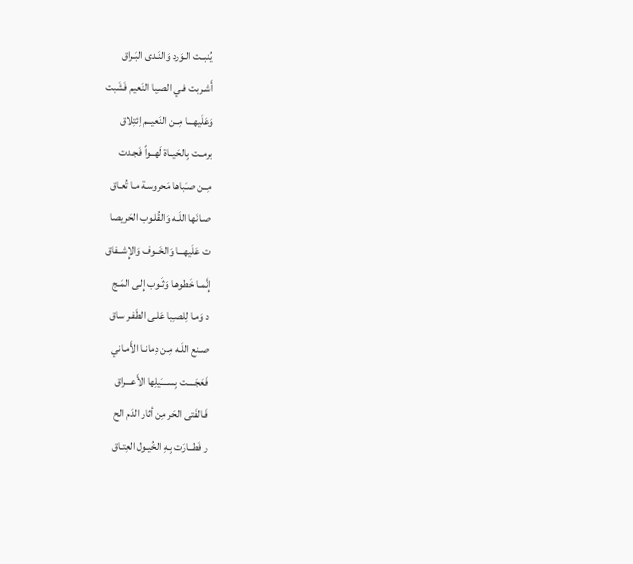يُنبــت الـوَرد وَالنَـدى البَـراق
أَشـربت فـي الصـِبا النَعيم فَشَبت
وَعَلَيهـــا مِــن النَعيــم اِئتِلاق
برمــت بِالحَيــاة لَهــواً فَجـدت
مِــن صـَباها مَحروسـة مـا تُعـاق
صـانَها اللَـه وَالقُلـوب الحَريصا
ت عَلَيهـــا وَالخَــوف وَالإِشــفاق
إِنَّمـا خَطوهـا وَثَـوب إِلـى المَـج
د وَمـا لِلصـِبا عَلـى الطَفـر ساق
صـنع اللَـه مِـن دِمانـا الأَمـاني
فَعَجَــــت بِســــَيلِها الأَعـــراق
فَـالفَتى الحَر مِن أثار الدَم الح
ر فَطــارَت بِـهِ الخُيـول العِتـاق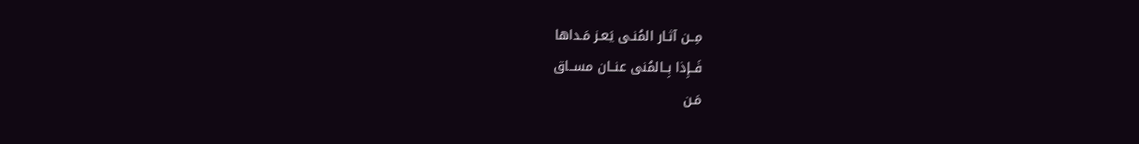مِــن آثـار المُنـى يَعـز مَـداها
فَــإِذا بِــالمُنى عنــان مســاق
مَـن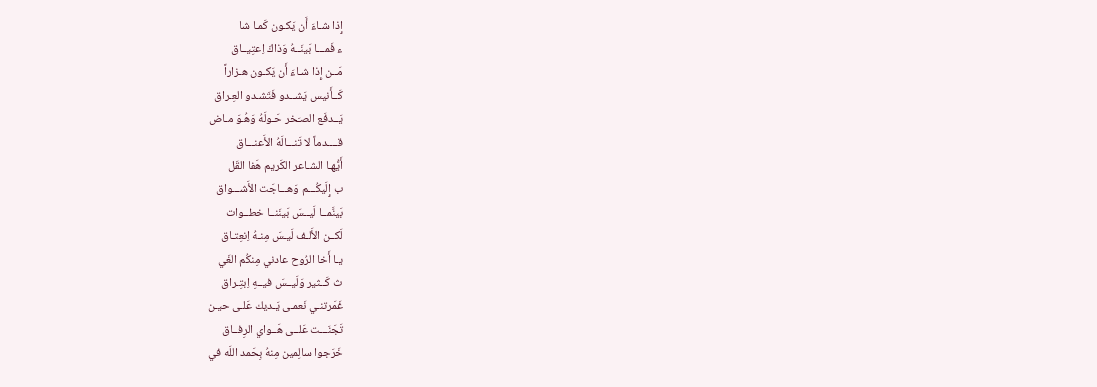إِذا شـاءَ أَن يَكـون كَمـا شا
ء فَمـــا بَينَــهُ وَذاكَ اِعتِيــاق
مَــن إِذا شـاءَ أَن يَكـون هـزاراً
كَــأَنيس يَشــدو فَتَشـدو العِـراق
يَــدفَع الصـَخر حَـولَهُ وَهُـوَ مـاض
قــــدماً لا تَنـــالَهُ الأَعنـــاق
أَيُّهـا الشـاعر الكَريم هَفا القَل
ب إِلَيكُـــم وَهـــاجَت الأَشـــواق
بَينَّمــا لَيــسَ بَينَنــا خطــوات
لَكــن الأَلـف لَيـسَ مِنـهُ اِنعِتـاق
يـا أَخا الرُوح عادني مِنكُم الغَي
ث كَــثير وَلَيــسَ فيــهِ اِبتِـراق
غَمَرتنـي نَعمـى يَـديك عَلـى حيـن
تَجَنَـــت عَلــى هَــواي الرِفــاق
خَرَجوا سالِمين مِنهُ بِحَمد اللَه في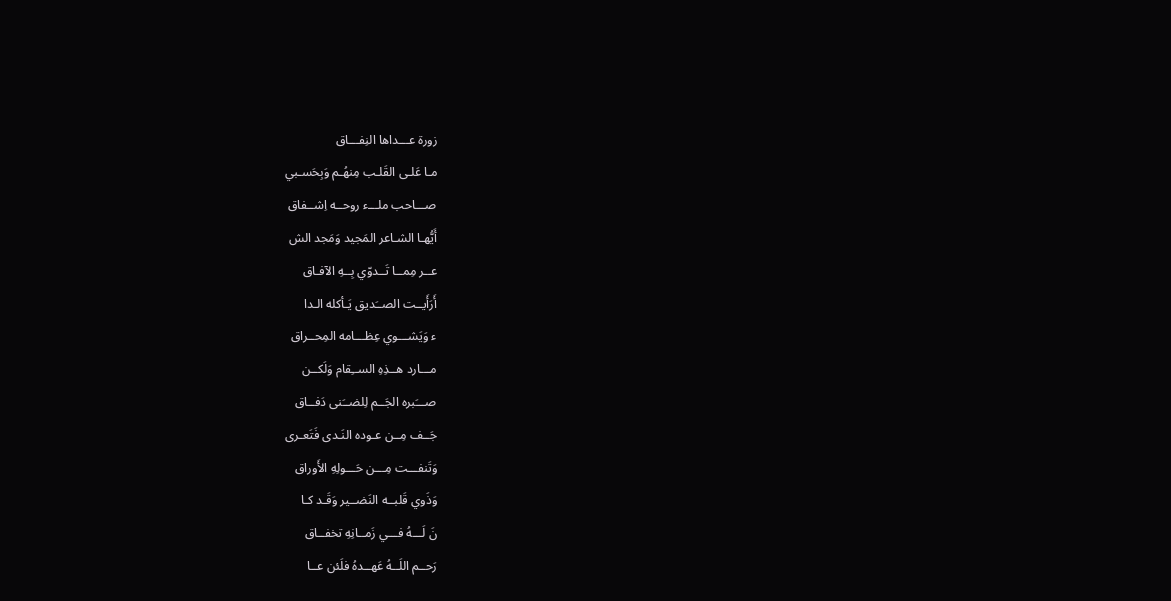زورة عـــداها النِفـــاق
مـا عَلـى القَلـب مِنهُـم وَبِحَسـبي
صـــاحب ملـــء روحــه اِشــفاق
أَيُّهـا الشـاعر المَجيد وَمَجد الش
عــر مِمــا تَــدوّي بِــهِ الآفـاق
أَرَأَيــت الصــَديق يَـأكله الـدا
ء وَيَشـــوي عِظـــامه المِحــراق
مـــارد هــذِهِ الســِقام وَلَكــن
صـــَبره الجَــم لِلضــَنى دَفــاق
جَــف مِــن عـوده النَـدى فَتَعـرى
وَتَنفـــت مِـــن حَـــولِهِ الأَوراق
وَذَوي قَلبــه النَضــير وَقَـد كـا
نَ لَـــهُ فـــي زَمــانِهِ تخفــاق
رَحــم اللَــهُ عَهــدهُ فلَئن عــا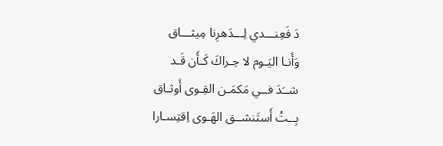دَ فَعِنـــدي لِـــدَهرِنا مِيثـــاق
وَأَنـا اليَـوم لا حِـراكَ كَـأَن قَـد
شــَدَ فــي مَكمَـن القِـوى أَوثـاق
بِــتُ أَستَنشــق الهَـوى اِقتِسـارا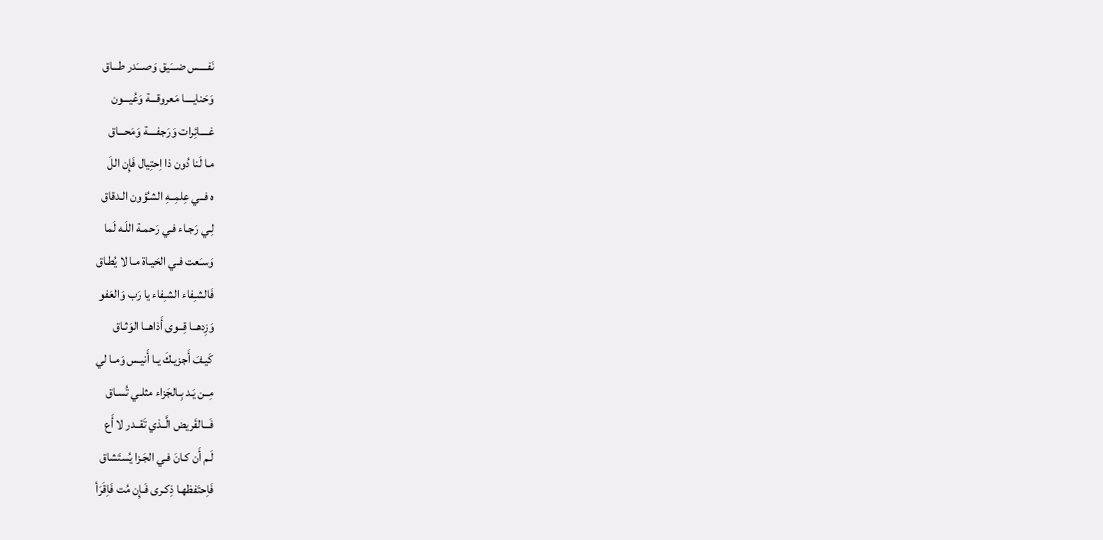نَفــــس ضـــَيق وَصـــَدر طـــاق
وَحَنايــــا مَعروقـــة وَعُيـــون
غــــائِرات وَرَجفــــة وَمَحـــاق
مـا لَنا دُون ذا اِحتِيال فَإِن اللَ
ه فــي عِلمِــهِ الشـُؤون الـدقاق
لِـي رَجـاء فـي رَحمـة اللَـه لَما
وَسـَعت فـي الحَيـاة مـا لا يُطـاق
فَالشـِفاء الشـِفاء يا رَب وَالعَفو
وَزِدهــا قِــوى أَذاهــا الوَثـاق
كَيـفَ أَجزيـكَ يـا أَنيـس وَمـا لي
مِــن يَـد بِـالجَزاء مثلـي تُسـاق
فَـــالقَريض الَّــذي تَقــدر لا أَع
لَـم أَن كـانَ فـي الجَـزا يُستَشاق
فَاِحتَفظهـا ذِكـرى فَـإِن مُت فَاِقَرَأ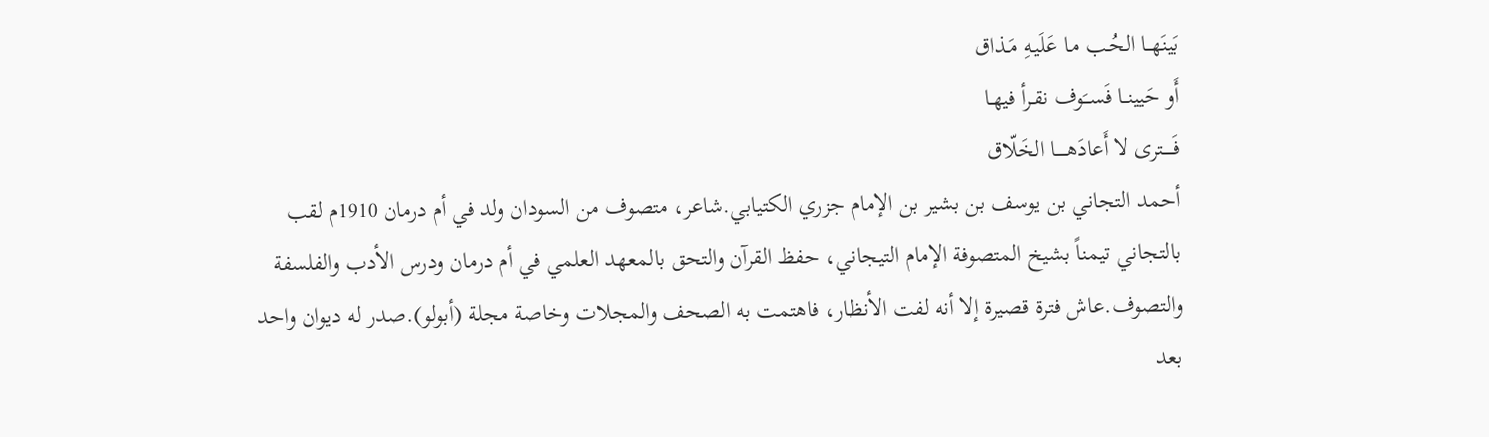بَينَهــا الحُـب مـا عَلَيـهِ مَـذاق
أَو حَيينــا فَســَوف نقـرأ فيهـا
فَـــــترى لا أَعادَهـــــا الخَلّاق
أحمد التجاني بن يوسف بن بشير بن الإمام جزري الكتيابي.شاعر، متصوف من السودان ولد في أم درمان 1910م لقب بالتجاني تيمناً بشيخ المتصوفة الإمام التيجاني، حفظ القرآن والتحق بالمعهد العلمي في أم درمان ودرس الأدب والفلسفة والتصوف.عاش فترة قصيرة إلا أنه لفت الأنظار، فاهتمت به الصحف والمجلات وخاصة مجلة (أبولو).صدر له ديوان واحد بعد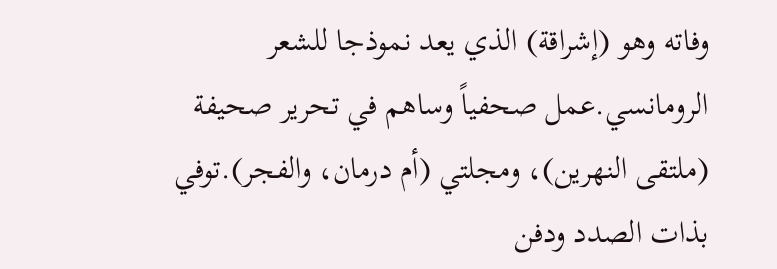وفاته وهو (إشراقة) الذي يعد نموذجا للشعر الرومانسي.عمل صحفياً وساهم في تحرير صحيفة (ملتقى النهرين)، ومجلتي (أم درمان، والفجر).توفي بذات الصدد ودفن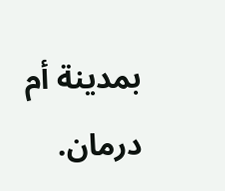بمدينة أم درمان.